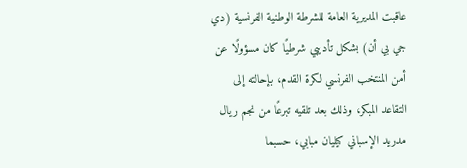عاقبت المديرية العامة للشرطة الوطنية الفرنسية (دي جي بي أن) بشكل تأديبي شرطيًا كان مسؤولًا عن أمن المنتخب الفرنسي لكرة القدم، بإحالته إلى التقاعد المبكر، وذلك بعد تلقيه تبرعًا من نجم ريال مدريد الإسباني كيليان مبابي، حسبما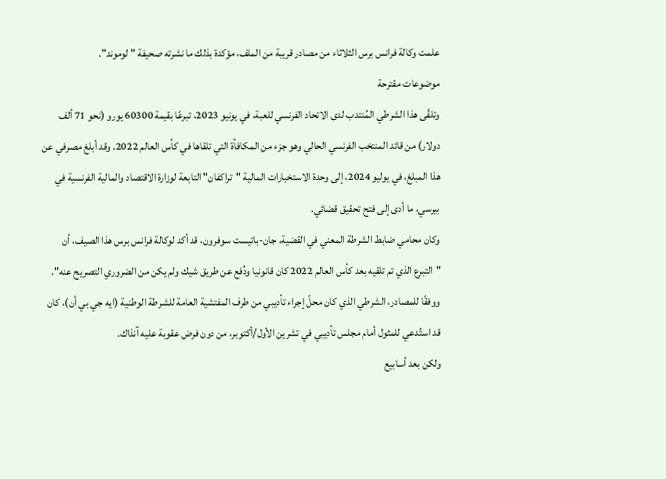علمت وكالة فرانس برس الثلاثاء من مصادر قريبة من الملف، مؤكدة بذلك ما نشرته صحيفة "لوموند".
موضوعات مقترحة
وتلقّى هذا الشرطي المُنتدب لدى الاتحاد الفرنسي للعبة، في يونيو 2023، تبرعًا بقيمة 60300 يورو (نحو 71 ألف دولار) من قائد المنتخب الفرنسي الحالي وهو جزء من المكافأة التي تلقاها في كأس العالم 2022. وقد أبلغ مصرفي عن هذا المبلغ، في يوليو 2024، إلى وحدة الاستخبارات المالية "تراكفان" التابعة لوزارة الاقتصاد والمالية الفرنسية في بيرسي، ما أدى إلى فتح تحقيق قضائي.
وكان محامي ضابط الشرطة المعني في القضية، جان-باتيست سوفرون، قد أكد لوكالة فرانس برس هذا الصيف، أن "التبرع الذي تم تلقيه بعد كأس العالم 2022 كان قانونيا ودُفع عن طريق شيك ولم يكن من الضروري التصريح عنه".
ووفقًا للمصادر، الشرطي الذي كان محلّ إجراء تأديبي من طرف المفتشية العامة للشرطة الوطنية (ايه جي بي أن)، كان قد استُدعي للمثول أمام مجلس تأديبي في تشرين الأول/أكتوبر، من دون فرض عقوبة عليه آنذاك.
ولكن بعد أسابيع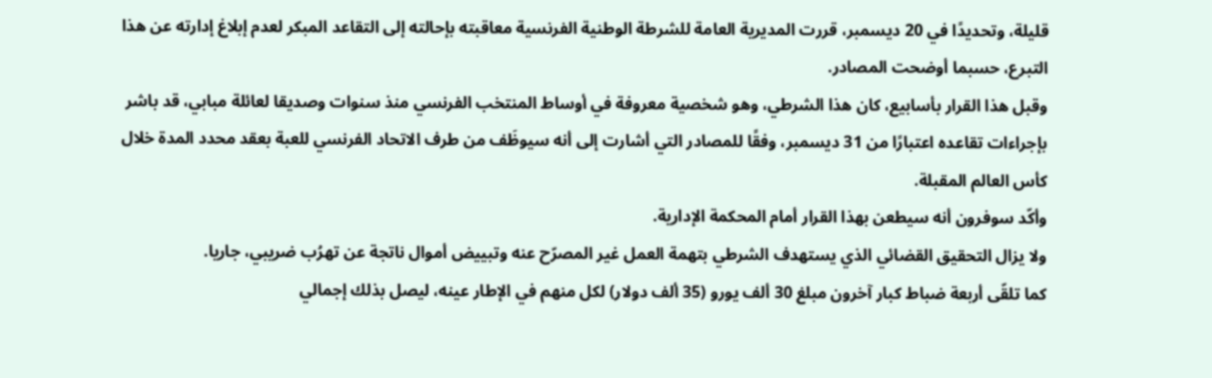قليلة، وتحديدًا في 20 ديسمبر، قررت المديرية العامة للشرطة الوطنية الفرنسية معاقبته بإحالته إلى التقاعد المبكر لعدم إبلاغ إدارته عن هذا التبرع، حسبما أوضحت المصادر.
وقبل هذا القرار بأسابيع، كان هذا الشرطي، وهو شخصية معروفة في أوساط المنتخب الفرنسي منذ سنوات وصديقا لعائلة مبابي، قد باشر بإجراءات تقاعده اعتبارًا من 31 ديسمبر، وفقًا للمصادر التي أشارت إلى أنه سيوظَف من طرف الاتحاد الفرنسي للعبة بعقد محدد المدة خلال كأس العالم المقبلة.
وأكّد سوفرون أنه سيطعن بهذا القرار أمام المحكمة الإدارية.
ولا يزال التحقيق القضائي الذي يستهدف الشرطي بتهمة العمل غير المصرّح عنه وتبييض أموال ناتجة عن تهرُب ضريبي، جاريا.
كما تلقّى أربعة ضباط كبار آخرون مبلغ 30 ألف يورو (35 ألف دولار) لكل منهم في الإطار عينه، ليصل بذلك إجمالي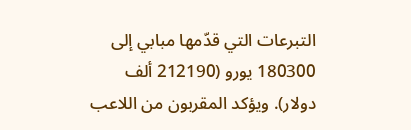التبرعات التي قدّمها مبابي إلى 180300 يورو (212190 ألف دولار). ويؤكد المقربون من اللاعب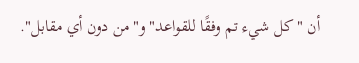أن "كل شيء تم وفقًا للقواعد" و"من دون أي مقابل".